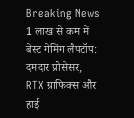Breaking News
1 लाख से कम में बेस्ट गेमिंग लैपटॉप: दमदार प्रोसेसर, RTX ग्राफिक्स और हाई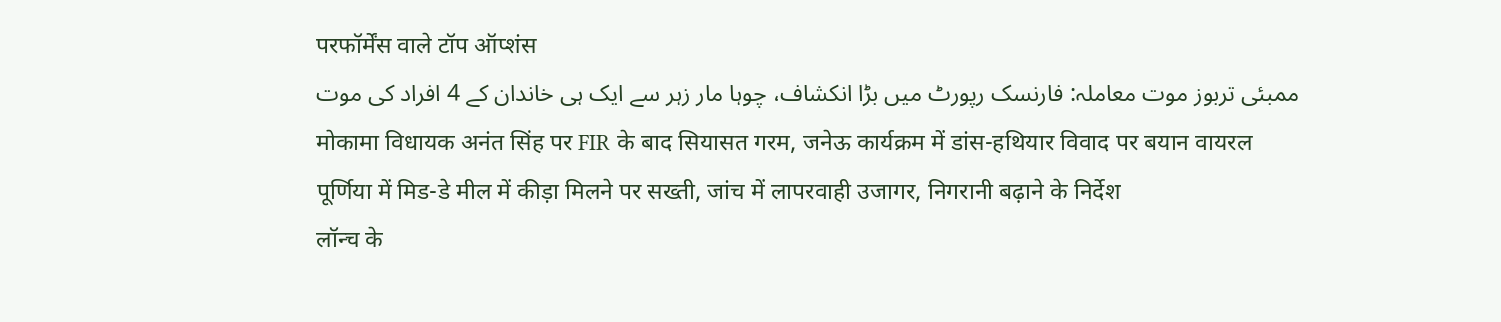परफॉर्मेंस वाले टॉप ऑप्शंस
ممبئی تربوز موت معاملہ: فارنسک رپورٹ میں بڑا انکشاف، چوہا مار زہر سے ایک ہی خاندان کے 4 افراد کی موت
मोकामा विधायक अनंत सिंह पर FIR के बाद सियासत गरम, जनेऊ कार्यक्रम में डांस-हथियार विवाद पर बयान वायरल
पूर्णिया में मिड-डे मील में कीड़ा मिलने पर सख्ती, जांच में लापरवाही उजागर, निगरानी बढ़ाने के निर्देश
लॉन्च के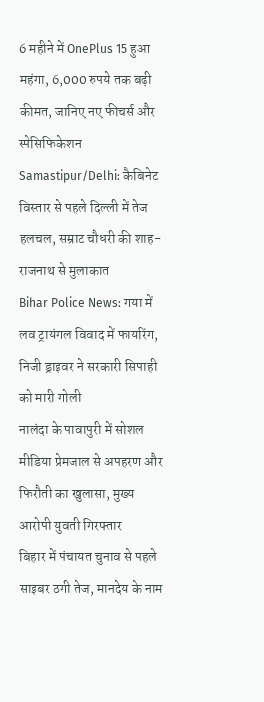6 महीने में OnePlus 15 हुआ महंगा, 6,000 रुपये तक बढ़ी कीमत, जानिए नए फीचर्स और स्पेसिफिकेशन
Samastipur/Delhi: कैबिनेट विस्तार से पहले दिल्ली में तेज हलचल, सम्राट चौधरी की शाह-राजनाथ से मुलाकात
Bihar Police News: गया में लव ट्रायंगल विवाद में फायरिंग, निजी ड्राइवर ने सरकारी सिपाही को मारी गोली
नालंदा के पावापुरी में सोशल मीडिया प्रेमजाल से अपहरण और फिरौती का खुलासा, मुख्य आरोपी युवती गिरफ्तार
बिहार में पंचायत चुनाव से पहले साइबर ठगी तेज, मानदेय के नाम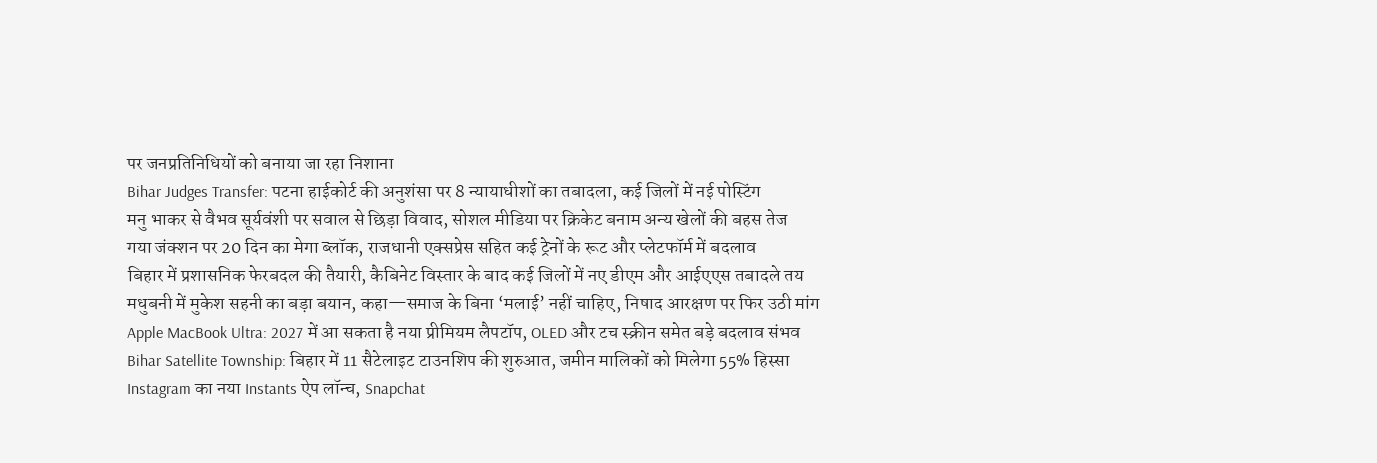पर जनप्रतिनिधियों को बनाया जा रहा निशाना
Bihar Judges Transfer: पटना हाईकोर्ट की अनुशंसा पर 8 न्यायाधीशों का तबादला, कई जिलों में नई पोस्टिंग
मनु भाकर से वैभव सूर्यवंशी पर सवाल से छिड़ा विवाद, सोशल मीडिया पर क्रिकेट बनाम अन्य खेलों की बहस तेज
गया जंक्शन पर 20 दिन का मेगा ब्लॉक, राजधानी एक्सप्रेस सहित कई ट्रेनों के रूट और प्लेटफॉर्म में बदलाव
बिहार में प्रशासनिक फेरबदल की तैयारी, कैबिनेट विस्तार के बाद कई जिलों में नए डीएम और आईएएस तबादले तय
मधुबनी में मुकेश सहनी का बड़ा बयान, कहा—समाज के बिना ‘मलाई’ नहीं चाहिए, निषाद आरक्षण पर फिर उठी मांग
Apple MacBook Ultra: 2027 में आ सकता है नया प्रीमियम लैपटॉप, OLED और टच स्क्रीन समेत बड़े बदलाव संभव
Bihar Satellite Township: बिहार में 11 सैटेलाइट टाउनशिप की शुरुआत, जमीन मालिकों को मिलेगा 55% हिस्सा
Instagram का नया Instants ऐप लॉन्च, Snapchat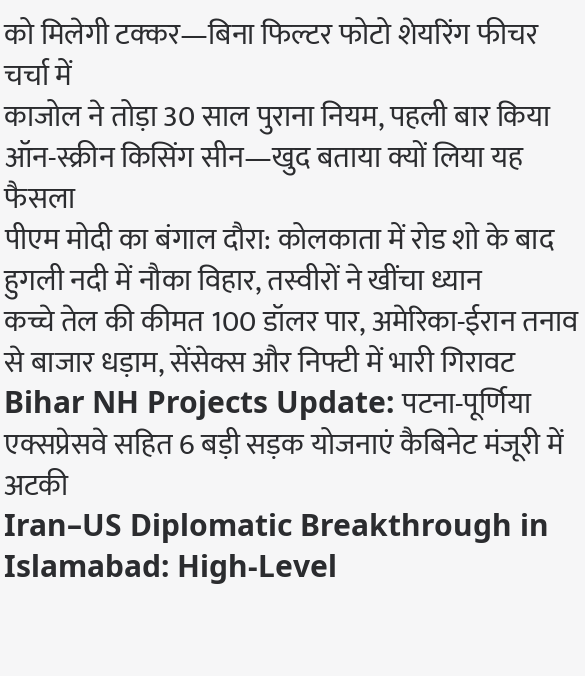को मिलेगी टक्कर—बिना फिल्टर फोटो शेयरिंग फीचर चर्चा में
काजोल ने तोड़ा 30 साल पुराना नियम, पहली बार किया ऑन-स्क्रीन किसिंग सीन—खुद बताया क्यों लिया यह फैसला
पीएम मोदी का बंगाल दौरा: कोलकाता में रोड शो के बाद हुगली नदी में नौका विहार, तस्वीरों ने खींचा ध्यान
कच्चे तेल की कीमत 100 डॉलर पार, अमेरिका-ईरान तनाव से बाजार धड़ाम, सेंसेक्स और निफ्टी में भारी गिरावट
Bihar NH Projects Update: पटना-पूर्णिया एक्सप्रेसवे सहित 6 बड़ी सड़क योजनाएं कैबिनेट मंजूरी में अटकी
Iran–US Diplomatic Breakthrough in Islamabad: High-Level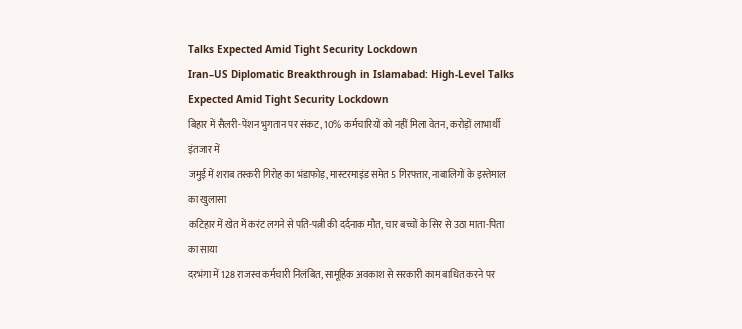Talks Expected Amid Tight Security Lockdown
Iran–US Diplomatic Breakthrough in Islamabad: High-Level Talks Expected Amid Tight Security Lockdown
बिहार में सैलरी-पेंशन भुगतान पर संकट, 10% कर्मचारियों को नहीं मिला वेतन, करोड़ों लाभार्थी इंतजार में
जमुई में शराब तस्करी गिरोह का भंडाफोड़, मास्टरमाइंड समेत 5 गिरफ्तार, नाबालिगों के इस्तेमाल का खुलासा
कटिहार में खेत में करंट लगने से पति-पत्नी की दर्दनाक मौत, चार बच्चों के सिर से उठा माता-पिता का साया
दरभंगा में 128 राजस्व कर्मचारी निलंबित, सामूहिक अवकाश से सरकारी काम बाधित करने पर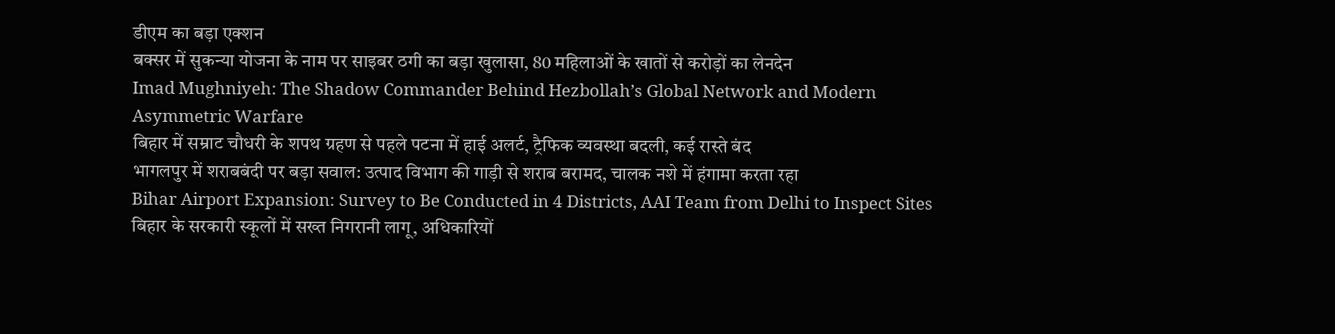डीएम का बड़ा एक्शन
बक्सर में सुकन्या योजना के नाम पर साइबर ठगी का बड़ा खुलासा, 80 महिलाओं के खातों से करोड़ों का लेनदेन
Imad Mughniyeh: The Shadow Commander Behind Hezbollah’s Global Network and Modern Asymmetric Warfare
बिहार में सम्राट चौधरी के शपथ ग्रहण से पहले पटना में हाई अलर्ट, ट्रैफिक व्यवस्था बदली, कई रास्ते बंद
भागलपुर में शराबबंदी पर बड़ा सवाल: उत्पाद विभाग की गाड़ी से शराब बरामद, चालक नशे में हंगामा करता रहा
Bihar Airport Expansion: Survey to Be Conducted in 4 Districts, AAI Team from Delhi to Inspect Sites
बिहार के सरकारी स्कूलों में सख्त निगरानी लागू, अधिकारियों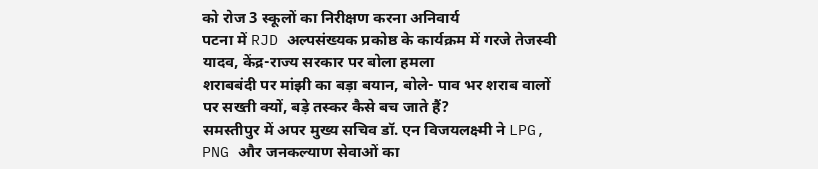को रोज 3 स्कूलों का निरीक्षण करना अनिवार्य
पटना में RJD अल्पसंख्यक प्रकोष्ठ के कार्यक्रम में गरजे तेजस्वी यादव, केंद्र-राज्य सरकार पर बोला हमला
शराबबंदी पर मांझी का बड़ा बयान, बोले- पाव भर शराब वालों पर सख्ती क्यों, बड़े तस्कर कैसे बच जाते हैं?
समस्तीपुर में अपर मुख्य सचिव डॉ. एन विजयलक्ष्मी ने LPG, PNG और जनकल्याण सेवाओं का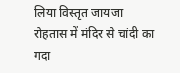लिया विस्तृत जायजा
रोहतास में मंदिर से चांदी का गदा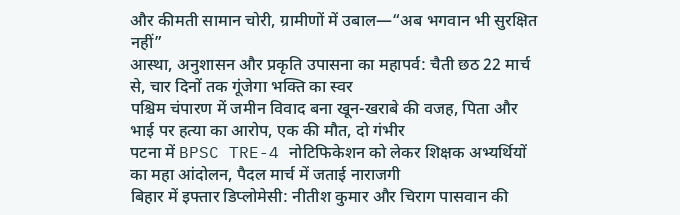और कीमती सामान चोरी, ग्रामीणों में उबाल—“अब भगवान भी सुरक्षित नहीं”
आस्था, अनुशासन और प्रकृति उपासना का महापर्व: चैती छठ 22 मार्च से, चार दिनों तक गूंजेगा भक्ति का स्वर
पश्चिम चंपारण में जमीन विवाद बना खून-खराबे की वजह, पिता और भाई पर हत्या का आरोप, एक की मौत, दो गंभीर
पटना में BPSC TRE-4 नोटिफिकेशन को लेकर शिक्षक अभ्यर्थियों का महा आंदोलन, पैदल मार्च में जताई नाराजगी
बिहार में इफ्तार डिप्लोमेसी: नीतीश कुमार और चिराग पासवान की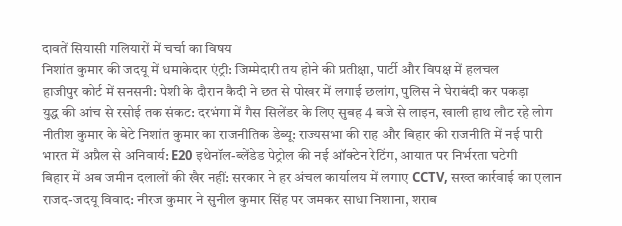दावतें सियासी गलियारों में चर्चा का विषय
निशांत कुमार की जदयू में धमाकेदार एंट्री: जिम्मेदारी तय होने की प्रतीक्षा, पार्टी और विपक्ष में हलचल
हाजीपुर कोर्ट में सनसनी: पेशी के दौरान कैदी ने छत से पोखर में लगाई छलांग, पुलिस ने घेराबंदी कर पकड़ा
युद्ध की आंच से रसोई तक संकट: दरभंगा में गैस सिलेंडर के लिए सुबह 4 बजे से लाइन, खाली हाथ लौट रहे लोग
नीतीश कुमार के बेटे निशांत कुमार का राजनीतिक डेब्यू: राज्यसभा की राह और बिहार की राजनीति में नई पारी
भारत में अप्रैल से अनिवार्य: E20 इथेनॉल-ब्लेंडेड पेट्रोल की नई ऑक्टेन रेटिंग, आयात पर निर्भरता घटेगी
बिहार में अब जमीन दलालों की खैर नहीं: सरकार ने हर अंचल कार्यालय में लगाए CCTV, सख्त कार्रवाई का एलान
राजद-जदयू विवाद: नीरज कुमार ने सुनील कुमार सिंह पर जमकर साधा निशाना, शराब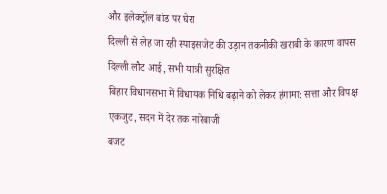और इलेक्ट्रॉल बांड पर घेरा
दिल्ली से लेह जा रही स्पाइसजेट की उड़ान तकनीकी खराबी के कारण वापस दिल्ली लौट आई, सभी यात्री सुरक्षित
बिहार विधानसभा में विधायक निधि बढ़ाने को लेकर हंगामा: सत्ता और विपक्ष एकजुट, सदन में देर तक नारेबाजी
बजट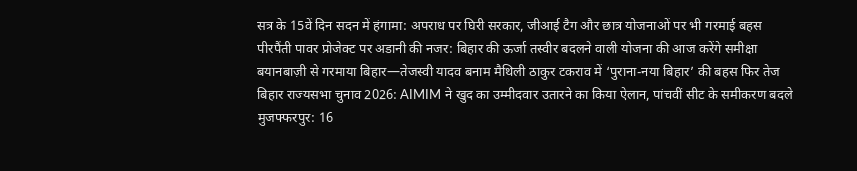सत्र के 15वें दिन सदन में हंगामा: अपराध पर घिरी सरकार, जीआई टैग और छात्र योजनाओं पर भी गरमाई बहस
पीरपैंती पावर प्रोजेक्ट पर अडानी की नजर: बिहार की ऊर्जा तस्वीर बदलने वाली योजना की आज करेंगे समीक्षा
बयानबाज़ी से गरमाया बिहार—तेजस्वी यादव बनाम मैथिली ठाकुर टकराव में ‘पुराना-नया बिहार’ की बहस फिर तेज
बिहार राज्यसभा चुनाव 2026: AIMIM ने खुद का उम्मीदवार उतारने का किया ऐलान, पांचवीं सीट के समीकरण बदले
मुजफ्फरपुर: 16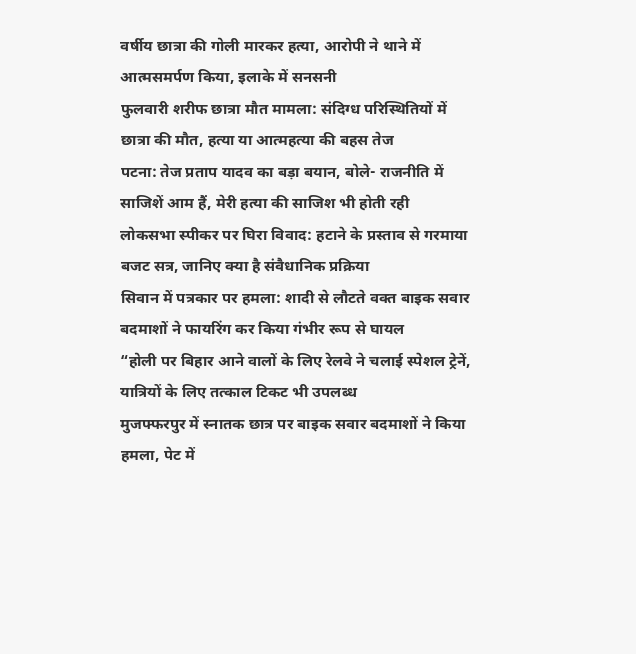वर्षीय छात्रा की गोली मारकर हत्या, आरोपी ने थाने में आत्मसमर्पण किया, इलाके में सनसनी
फुलवारी शरीफ छात्रा मौत मामला: संदिग्ध परिस्थितियों में छात्रा की मौत, हत्या या आत्महत्या की बहस तेज
पटना: तेज प्रताप यादव का बड़ा बयान, बोले- राजनीति में साजिशें आम हैं, मेरी हत्या की साजिश भी होती रही
लोकसभा स्पीकर पर घिरा विवाद: हटाने के प्रस्ताव से गरमाया बजट सत्र, जानिए क्या है संवैधानिक प्रक्रिया
सिवान में पत्रकार पर हमला: शादी से लौटते वक्त बाइक सवार बदमाशों ने फायरिंग कर किया गंभीर रूप से घायल
“होली पर बिहार आने वालों के लिए रेलवे ने चलाई स्पेशल ट्रेनें, यात्रियों के लिए तत्काल टिकट भी उपलब्ध
मुजफ्फरपुर में स्नातक छात्र पर बाइक सवार बदमाशों ने किया हमला, पेट में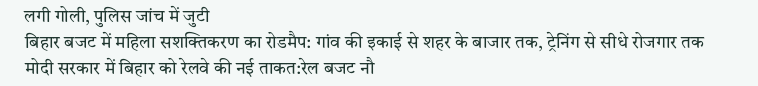लगी गोली, पुलिस जांच में जुटी
बिहार बजट में महिला सशक्तिकरण का रोडमैप: गांव की इकाई से शहर के बाजार तक, ट्रेनिंग से सीधे रोजगार तक
मोदी सरकार में बिहार को रेलवे की नई ताकत:रेल बजट नौ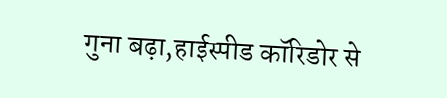गुना बढ़ा,हाईस्पीड कॉरिडोर से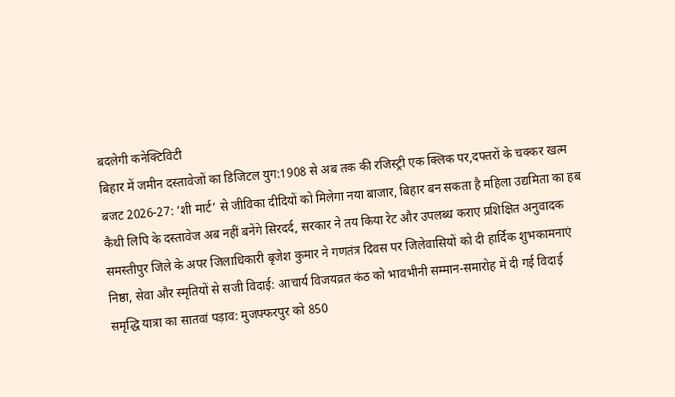बदलेगी कनेक्टिविटी
बिहार में जमीन दस्तावेजों का डिजिटल युग:1908 से अब तक की रजिस्ट्री एक क्लिक पर,दफ्तरों के चक्कर खत्म
बजट 2026-27: ‘शी मार्ट’ से जीविका दीदियों को मिलेगा नया बाजार, बिहार बन सकता है महिला उद्यमिता का हब
कैथी लिपि के दस्तावेज अब नहीं बनेंगे सिरदर्द, सरकार ने तय किया रेट और उपलब्ध कराए प्रशिक्षित अनुवादक
समस्तीपुर जिले के अपर जिलाधिकारी बृजेश कुमार ने गणतंत्र दिवस पर जिलेवासियों को दी हार्दिक शुभकामनाएं
निष्ठा, सेवा और स्मृतियों से सजी विदाई: आचार्य विजयव्रत कंठ को भावभीनी सम्मान-समारोह में दी गई विदाई
समृद्धि यात्रा का सातवां पड़ाव: मुजफ्फरपुर को 850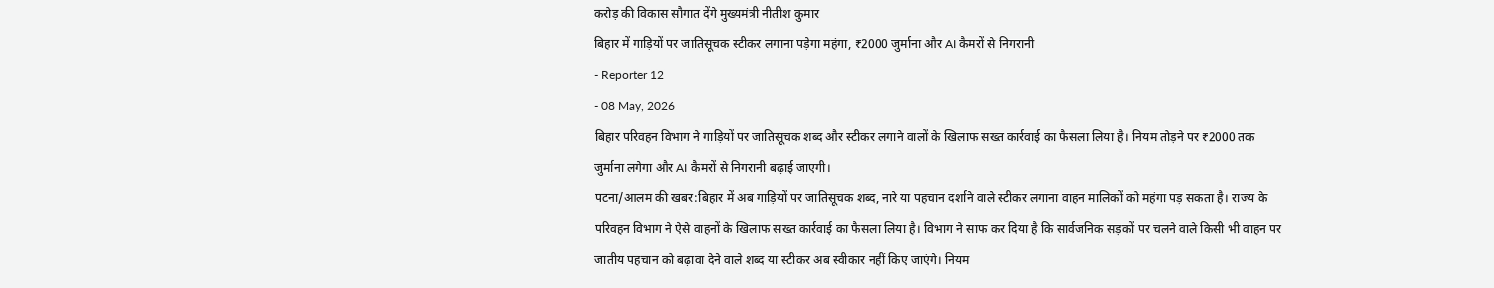करोड़ की विकास सौगात देंगे मुख्यमंत्री नीतीश कुमार
बिहार में गाड़ियों पर जातिसूचक स्टीकर लगाना पड़ेगा महंगा, ₹2000 जुर्माना और AI कैमरों से निगरानी
- Reporter 12
- 08 May, 2026
बिहार परिवहन विभाग ने गाड़ियों पर जातिसूचक शब्द और स्टीकर लगाने वालों के खिलाफ सख्त कार्रवाई का फैसला लिया है। नियम तोड़ने पर ₹2000 तक जुर्माना लगेगा और AI कैमरों से निगरानी बढ़ाई जाएगी।
पटना/आलम की खबर:बिहार में अब गाड़ियों पर जातिसूचक शब्द, नारे या पहचान दर्शाने वाले स्टीकर लगाना वाहन मालिकों को महंगा पड़ सकता है। राज्य के परिवहन विभाग ने ऐसे वाहनों के खिलाफ सख्त कार्रवाई का फैसला लिया है। विभाग ने साफ कर दिया है कि सार्वजनिक सड़कों पर चलने वाले किसी भी वाहन पर जातीय पहचान को बढ़ावा देने वाले शब्द या स्टीकर अब स्वीकार नहीं किए जाएंगे। नियम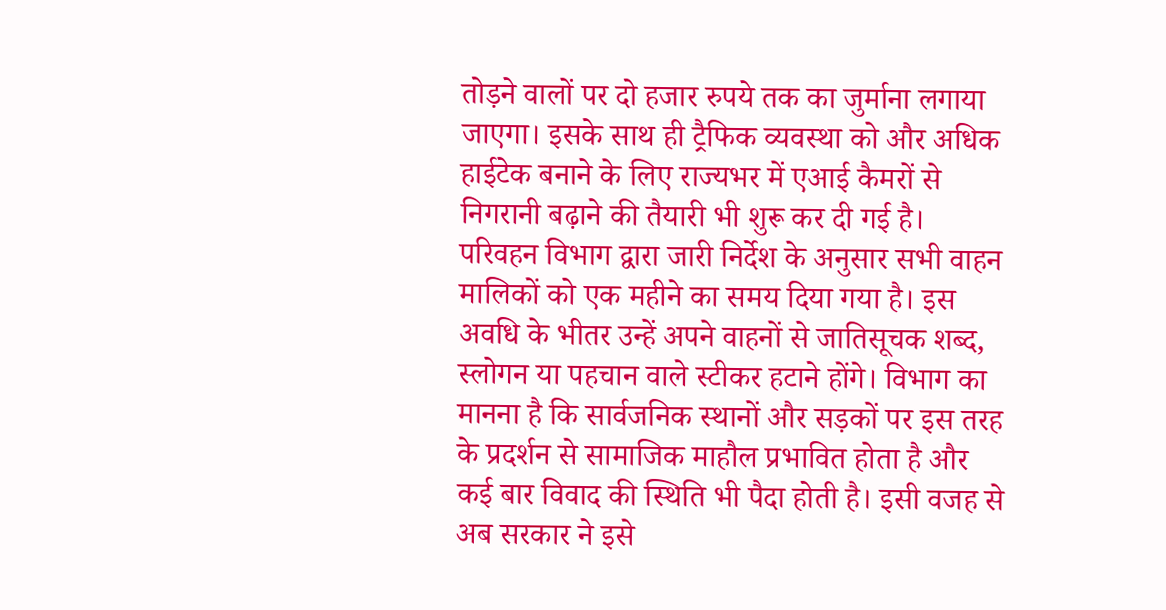तोड़ने वालों पर दो हजार रुपये तक का जुर्माना लगाया जाएगा। इसके साथ ही ट्रैफिक व्यवस्था को और अधिक हाईटेक बनाने के लिए राज्यभर में एआई कैमरों से निगरानी बढ़ाने की तैयारी भी शुरू कर दी गई है।
परिवहन विभाग द्वारा जारी निर्देश के अनुसार सभी वाहन मालिकों को एक महीने का समय दिया गया है। इस अवधि के भीतर उन्हें अपने वाहनों से जातिसूचक शब्द, स्लोगन या पहचान वाले स्टीकर हटाने होंगे। विभाग का मानना है कि सार्वजनिक स्थानों और सड़कों पर इस तरह के प्रदर्शन से सामाजिक माहौल प्रभावित होता है और कई बार विवाद की स्थिति भी पैदा होती है। इसी वजह से अब सरकार ने इसे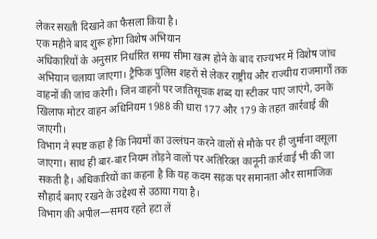लेकर सख्ती दिखाने का फैसला किया है।
एक महीने बाद शुरू होगा विशेष अभियान
अधिकारियों के अनुसार निर्धारित समय सीमा खत्म होने के बाद राज्यभर में विशेष जांच अभियान चलाया जाएगा। ट्रैफिक पुलिस शहरों से लेकर राष्ट्रीय और राज्यीय राजमार्गों तक वाहनों की जांच करेगी। जिन वाहनों पर जातिसूचक शब्द या स्टीकर पाए जाएंगे, उनके खिलाफ मोटर वाहन अधिनियम 1988 की धारा 177 और 179 के तहत कार्रवाई की जाएगी।
विभाग ने स्पष्ट कहा है कि नियमों का उल्लंघन करने वालों से मौके पर ही जुर्माना वसूला जाएगा। साथ ही बार-बार नियम तोड़ने वालों पर अतिरिक्त कानूनी कार्रवाई भी की जा सकती है। अधिकारियों का कहना है कि यह कदम सड़क पर समानता और सामाजिक सौहार्द बनाए रखने के उद्देश्य से उठाया गया है।
विभाग की अपील—समय रहते हटा लें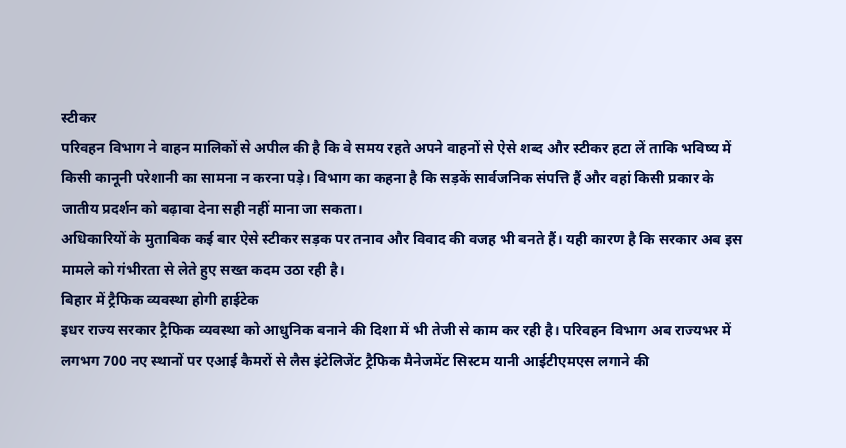स्टीकर
परिवहन विभाग ने वाहन मालिकों से अपील की है कि वे समय रहते अपने वाहनों से ऐसे शब्द और स्टीकर हटा लें ताकि भविष्य में किसी कानूनी परेशानी का सामना न करना पड़े। विभाग का कहना है कि सड़कें सार्वजनिक संपत्ति हैं और वहां किसी प्रकार के जातीय प्रदर्शन को बढ़ावा देना सही नहीं माना जा सकता।
अधिकारियों के मुताबिक कई बार ऐसे स्टीकर सड़क पर तनाव और विवाद की वजह भी बनते हैं। यही कारण है कि सरकार अब इस मामले को गंभीरता से लेते हुए सख्त कदम उठा रही है।
बिहार में ट्रैफिक व्यवस्था होगी हाईटेक
इधर राज्य सरकार ट्रैफिक व्यवस्था को आधुनिक बनाने की दिशा में भी तेजी से काम कर रही है। परिवहन विभाग अब राज्यभर में लगभग 700 नए स्थानों पर एआई कैमरों से लैस इंटेलिजेंट ट्रैफिक मैनेजमेंट सिस्टम यानी आईटीएमएस लगाने की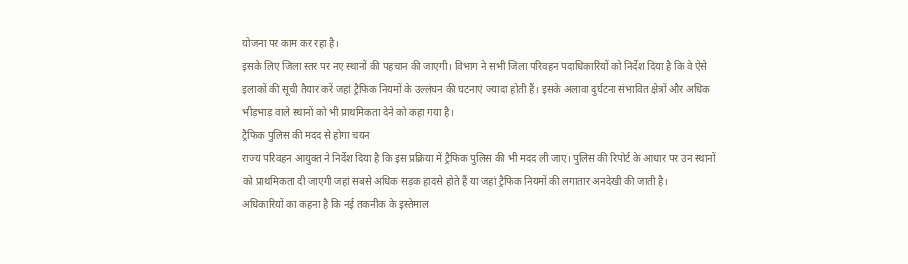योजना पर काम कर रहा है।
इसके लिए जिला स्तर पर नए स्थानों की पहचान की जाएगी। विभाग ने सभी जिला परिवहन पदाधिकारियों को निर्देश दिया है कि वे ऐसे इलाकों की सूची तैयार करें जहां ट्रैफिक नियमों के उल्लंघन की घटनाएं ज्यादा होती हैं। इसके अलावा दुर्घटना संभावित क्षेत्रों और अधिक भीड़भाड़ वाले स्थानों को भी प्राथमिकता देने को कहा गया है।
ट्रैफिक पुलिस की मदद से होगा चयन
राज्य परिवहन आयुक्त ने निर्देश दिया है कि इस प्रक्रिया में ट्रैफिक पुलिस की भी मदद ली जाए। पुलिस की रिपोर्ट के आधार पर उन स्थानों को प्राथमिकता दी जाएगी जहां सबसे अधिक सड़क हादसे होते हैं या जहां ट्रैफिक नियमों की लगातार अनदेखी की जाती है।
अधिकारियों का कहना है कि नई तकनीक के इस्तेमाल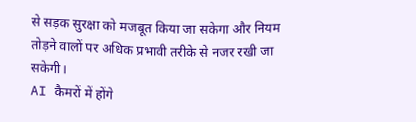से सड़क सुरक्षा को मजबूत किया जा सकेगा और नियम तोड़ने वालों पर अधिक प्रभावी तरीके से नजर रखी जा सकेगी।
AI कैमरों में होंगे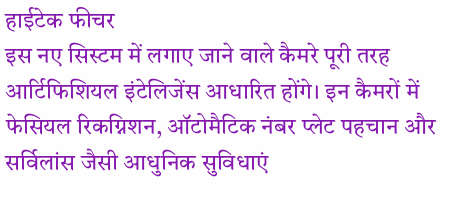हाईटेक फीचर
इस नए सिस्टम में लगाए जाने वाले कैमरे पूरी तरह आर्टिफिशियल इंटेलिजेंस आधारित होंगे। इन कैमरों में फेसियल रिकग्निशन, ऑटोमैटिक नंबर प्लेट पहचान और सर्विलांस जैसी आधुनिक सुविधाएं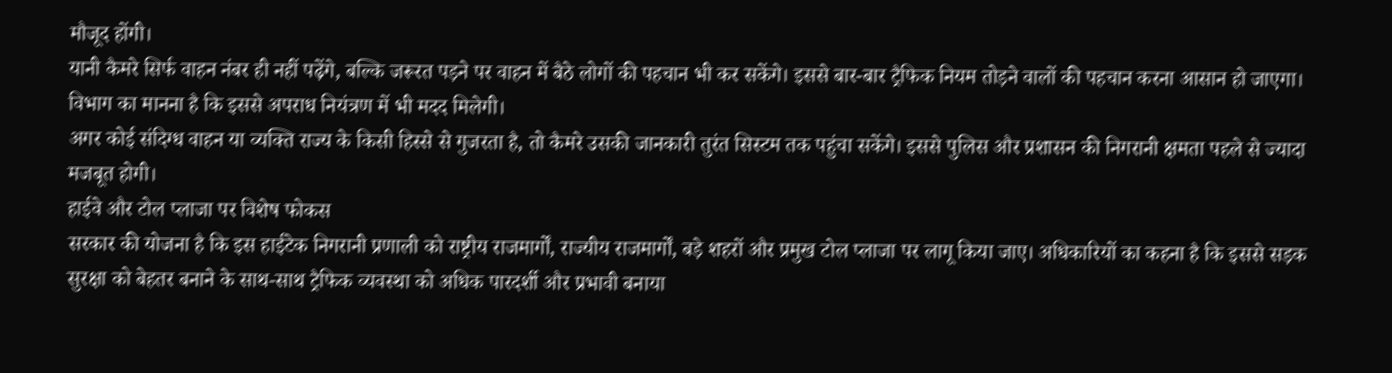मौजूद होंगी।
यानी कैमरे सिर्फ वाहन नंबर ही नहीं पढ़ेंगे, बल्कि जरूरत पड़ने पर वाहन में बैठे लोगों की पहचान भी कर सकेंगे। इससे बार-बार ट्रैफिक नियम तोड़ने वालों की पहचान करना आसान हो जाएगा। विभाग का मानना है कि इससे अपराध नियंत्रण में भी मदद मिलेगी।
अगर कोई संदिग्ध वाहन या व्यक्ति राज्य के किसी हिस्से से गुजरता है, तो कैमरे उसकी जानकारी तुरंत सिस्टम तक पहुंचा सकेंगे। इससे पुलिस और प्रशासन की निगरानी क्षमता पहले से ज्यादा मजबूत होगी।
हाईवे और टोल प्लाजा पर विशेष फोकस
सरकार की योजना है कि इस हाईटेक निगरानी प्रणाली को राष्ट्रीय राजमार्गों, राज्यीय राजमार्गों, बड़े शहरों और प्रमुख टोल प्लाजा पर लागू किया जाए। अधिकारियों का कहना है कि इससे सड़क सुरक्षा को बेहतर बनाने के साथ-साथ ट्रैफिक व्यवस्था को अधिक पारदर्शी और प्रभावी बनाया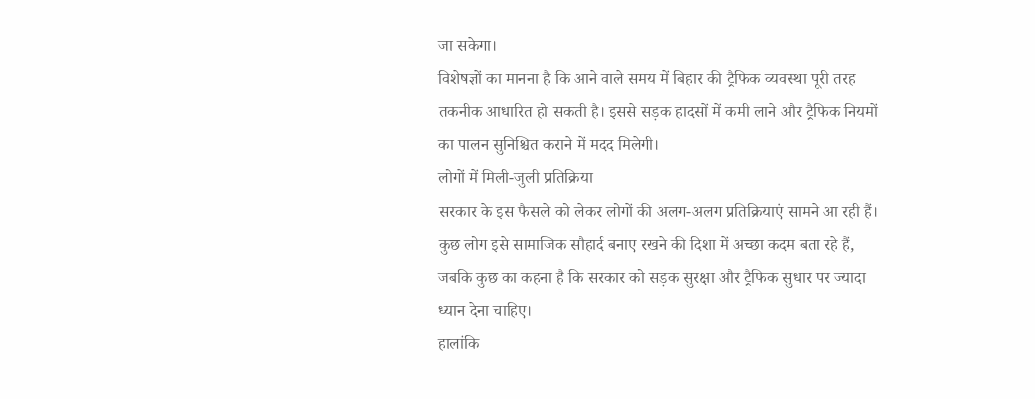जा सकेगा।
विशेषज्ञों का मानना है कि आने वाले समय में बिहार की ट्रैफिक व्यवस्था पूरी तरह तकनीक आधारित हो सकती है। इससे सड़क हादसों में कमी लाने और ट्रैफिक नियमों का पालन सुनिश्चित कराने में मदद मिलेगी।
लोगों में मिली-जुली प्रतिक्रिया
सरकार के इस फैसले को लेकर लोगों की अलग-अलग प्रतिक्रियाएं सामने आ रही हैं। कुछ लोग इसे सामाजिक सौहार्द बनाए रखने की दिशा में अच्छा कदम बता रहे हैं, जबकि कुछ का कहना है कि सरकार को सड़क सुरक्षा और ट्रैफिक सुधार पर ज्यादा ध्यान देना चाहिए।
हालांकि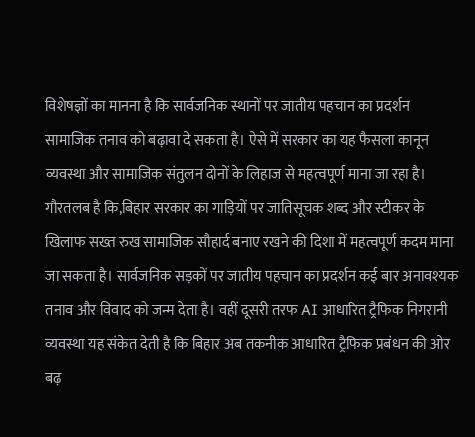विशेषज्ञों का मानना है कि सार्वजनिक स्थानों पर जातीय पहचान का प्रदर्शन सामाजिक तनाव को बढ़ावा दे सकता है। ऐसे में सरकार का यह फैसला कानून व्यवस्था और सामाजिक संतुलन दोनों के लिहाज से महत्वपूर्ण माना जा रहा है। गौरतलब है कि,बिहार सरकार का गाड़ियों पर जातिसूचक शब्द और स्टीकर के खिलाफ सख्त रुख सामाजिक सौहार्द बनाए रखने की दिशा में महत्वपूर्ण कदम माना जा सकता है। सार्वजनिक सड़कों पर जातीय पहचान का प्रदर्शन कई बार अनावश्यक तनाव और विवाद को जन्म देता है। वहीं दूसरी तरफ AI आधारित ट्रैफिक निगरानी व्यवस्था यह संकेत देती है कि बिहार अब तकनीक आधारित ट्रैफिक प्रबंधन की ओर बढ़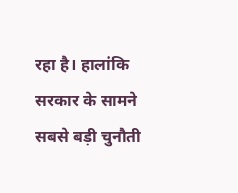रहा है। हालांकि सरकार के सामने सबसे बड़ी चुनौती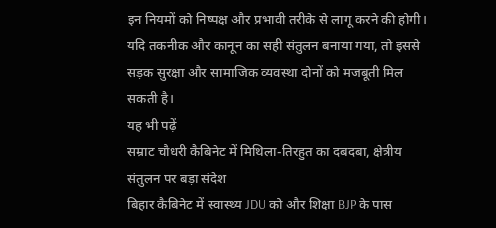इन नियमों को निष्पक्ष और प्रभावी तरीके से लागू करने की होगी। यदि तकनीक और कानून का सही संतुलन बनाया गया, तो इससे सड़क सुरक्षा और सामाजिक व्यवस्था दोनों को मजबूती मिल सकती है।
यह भी पढ़ें
सम्राट चौधरी कैबिनेट में मिथिला-तिरहुत का दबदबा, क्षेत्रीय संतुलन पर बड़ा संदेश
बिहार कैबिनेट में स्वास्थ्य JDU को और शिक्षा BJP के पास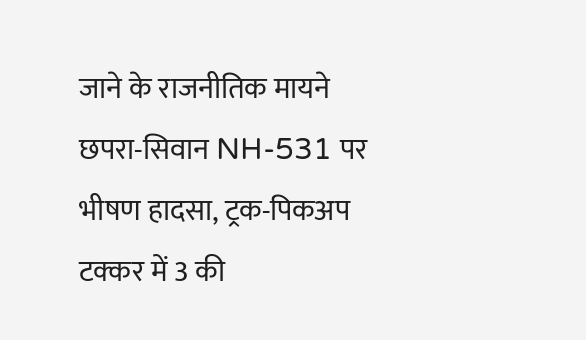जाने के राजनीतिक मायने
छपरा-सिवान NH-531 पर भीषण हादसा, ट्रक-पिकअप टक्कर में 3 की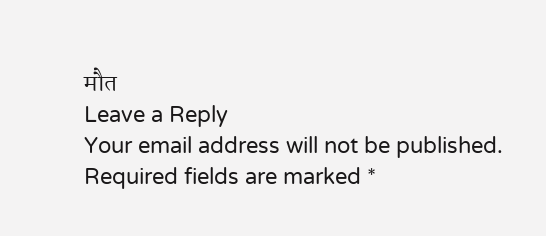मौत
Leave a Reply
Your email address will not be published. Required fields are marked *